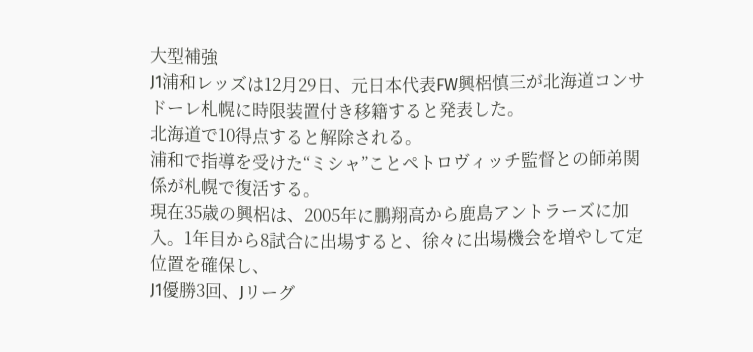大型補強
J1浦和レッズは12月29日、元日本代表FW興梠慎三が北海道コンサドーレ札幌に時限装置付き移籍すると発表した。
北海道で10得点すると解除される。
浦和で指導を受けた“ミシャ”ことペトロヴィッチ監督との師弟関係が札幌で復活する。
現在35歳の興梠は、2005年に鵬翔高から鹿島アントラーズに加入。1年目から8試合に出場すると、徐々に出場機会を増やして定位置を確保し、
J1優勝3回、Jリーグ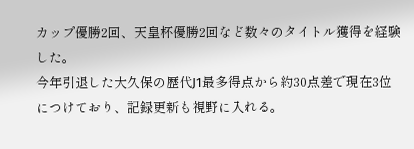カップ優勝2回、天皇杯優勝2回など数々のタイトル獲得を経験した。
今年引退した大久保の歴代J1最多得点から約30点差で現在3位につけており、記録更新も視野に入れる。